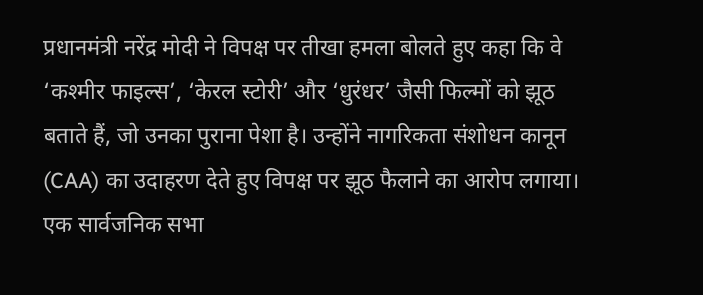प्रधानमंत्री नरेंद्र मोदी ने विपक्ष पर तीखा हमला बोलते हुए कहा कि वे ‘कश्मीर फाइल्स’, ‘केरल स्टोरी’ और ‘धुरंधर’ जैसी फिल्मों को झूठ बताते हैं, जो उनका पुराना पेशा है। उन्होंने नागरिकता संशोधन कानून (CAA) का उदाहरण देते हुए विपक्ष पर झूठ फैलाने का आरोप लगाया। एक सार्वजनिक सभा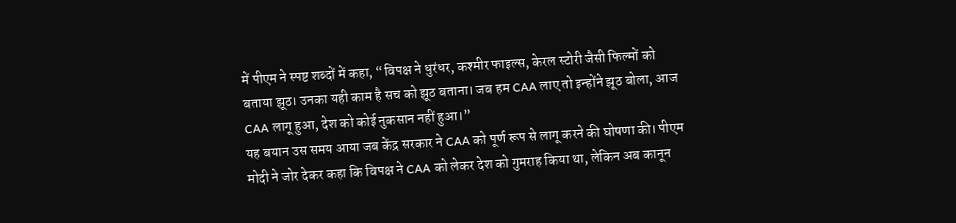में पीएम ने स्पष्ट शब्दों में कहा, “विपक्ष ने धुरंधर, कश्मीर फाइल्स, केरल स्टोरी जैसी फिल्मों को बताया झूठ। उनका यही काम है सच को झूठ बताना। जब हम CAA लाए तो इन्होंने झूठ बोला, आज CAA लागू हुआ, देश को कोई नुकसान नहीं हुआ।”
यह बयान उस समय आया जब केंद्र सरकार ने CAA को पूर्ण रूप से लागू करने की घोषणा की। पीएम मोदी ने जोर देकर कहा कि विपक्ष ने CAA को लेकर देश को गुमराह किया था, लेकिन अब कानून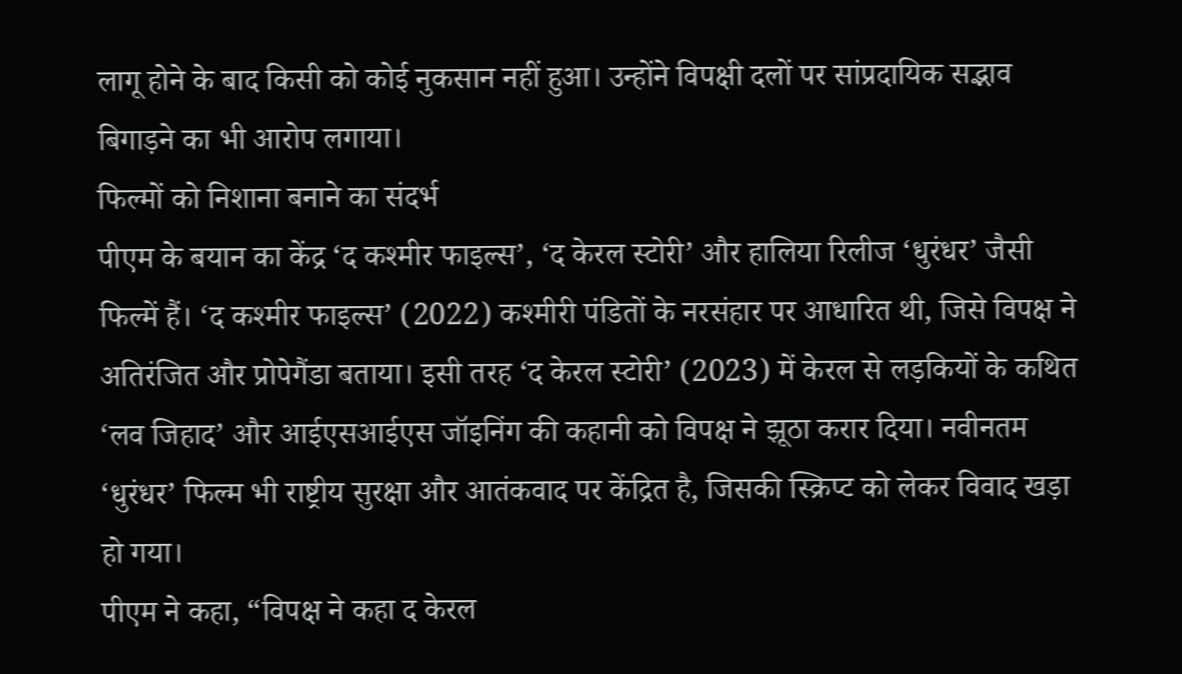लागू होने के बाद किसी को कोई नुकसान नहीं हुआ। उन्होंने विपक्षी दलों पर सांप्रदायिक सद्भाव बिगाड़ने का भी आरोप लगाया।
फिल्मों को निशाना बनाने का संदर्भ
पीएम के बयान का केंद्र ‘द कश्मीर फाइल्स’, ‘द केरल स्टोरी’ और हालिया रिलीज ‘धुरंधर’ जैसी फिल्में हैं। ‘द कश्मीर फाइल्स’ (2022) कश्मीरी पंडितों के नरसंहार पर आधारित थी, जिसे विपक्ष ने अतिरंजित और प्रोपेगैंडा बताया। इसी तरह ‘द केरल स्टोरी’ (2023) में केरल से लड़कियों के कथित ‘लव जिहाद’ और आईएसआईएस जॉइनिंग की कहानी को विपक्ष ने झूठा करार दिया। नवीनतम ‘धुरंधर’ फिल्म भी राष्ट्रीय सुरक्षा और आतंकवाद पर केंद्रित है, जिसकी स्क्रिप्ट को लेकर विवाद खड़ा हो गया।
पीएम ने कहा, “विपक्ष ने कहा द केरल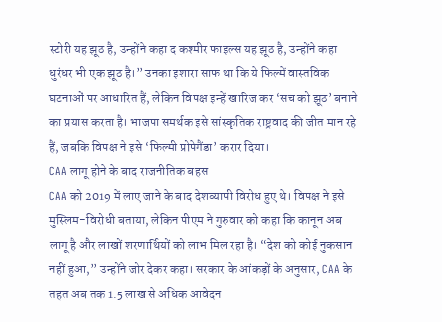स्टोरी यह झूठ है, उन्होंने कहा द कश्मीर फाइल्स यह झूठ है, उन्होंने कहा धुरंधर भी एक झूठ है।” उनका इशारा साफ था कि ये फिल्में वास्तविक घटनाओं पर आधारित हैं, लेकिन विपक्ष इन्हें खारिज कर ‘सच को झूठ’ बनाने का प्रयास करता है। भाजपा समर्थक इसे सांस्कृतिक राष्ट्रवाद की जीत मान रहे हैं, जबकि विपक्ष ने इसे ‘फिल्मी प्रोपेगैंडा’ करार दिया।
CAA लागू होने के बाद राजनीतिक बहस
CAA को 2019 में लाए जाने के बाद देशव्यापी विरोध हुए थे। विपक्ष ने इसे मुस्लिम-विरोधी बताया, लेकिन पीएम ने गुरुवार को कहा कि कानून अब लागू है और लाखों शरणार्थियों को लाभ मिल रहा है। “देश को कोई नुकसान नहीं हुआ,” उन्होंने जोर देकर कहा। सरकार के आंकड़ों के अनुसार, CAA के तहत अब तक 1.5 लाख से अधिक आवेदन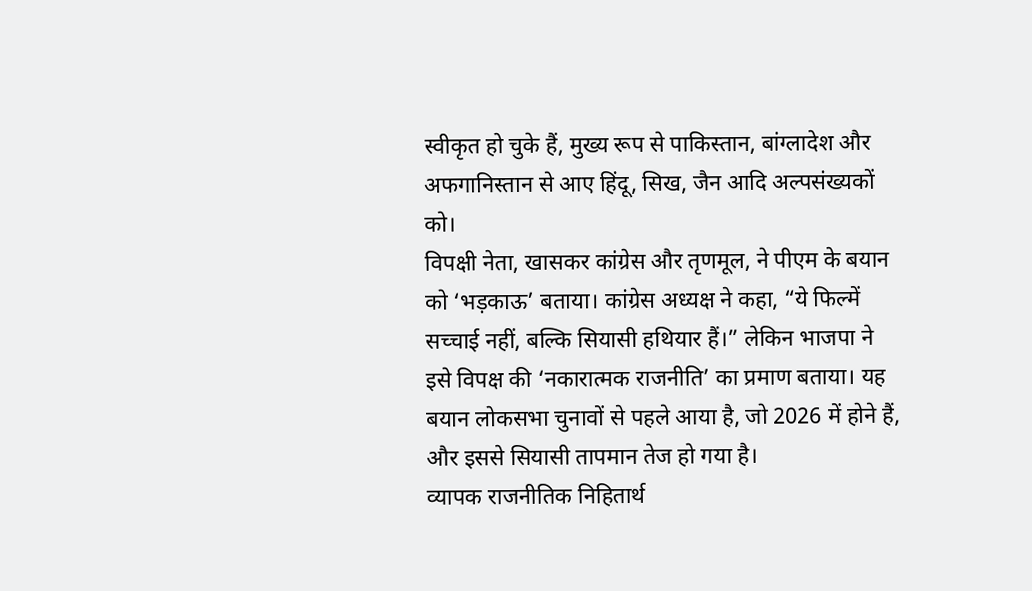स्वीकृत हो चुके हैं, मुख्य रूप से पाकिस्तान, बांग्लादेश और अफगानिस्तान से आए हिंदू, सिख, जैन आदि अल्पसंख्यकों को।
विपक्षी नेता, खासकर कांग्रेस और तृणमूल, ने पीएम के बयान को ‘भड़काऊ’ बताया। कांग्रेस अध्यक्ष ने कहा, “ये फिल्में सच्चाई नहीं, बल्कि सियासी हथियार हैं।” लेकिन भाजपा ने इसे विपक्ष की ‘नकारात्मक राजनीति’ का प्रमाण बताया। यह बयान लोकसभा चुनावों से पहले आया है, जो 2026 में होने हैं, और इससे सियासी तापमान तेज हो गया है।
व्यापक राजनीतिक निहितार्थ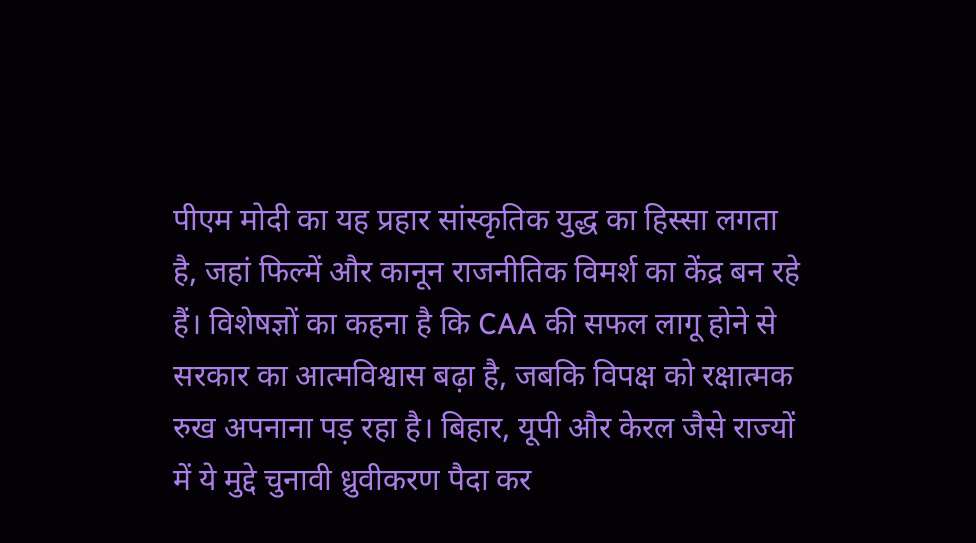पीएम मोदी का यह प्रहार सांस्कृतिक युद्ध का हिस्सा लगता है, जहां फिल्में और कानून राजनीतिक विमर्श का केंद्र बन रहे हैं। विशेषज्ञों का कहना है कि CAA की सफल लागू होने से सरकार का आत्मविश्वास बढ़ा है, जबकि विपक्ष को रक्षात्मक रुख अपनाना पड़ रहा है। बिहार, यूपी और केरल जैसे राज्यों में ये मुद्दे चुनावी ध्रुवीकरण पैदा कर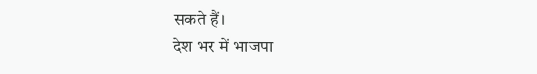सकते हैं।
देश भर में भाजपा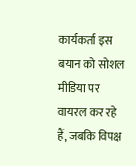कार्यकर्ता इस बयान को सोशल मीडिया पर वायरल कर रहे हैं, जबकि विपक्ष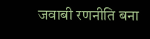जवाबी रणनीति बना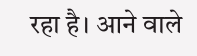रहा है। आने वाले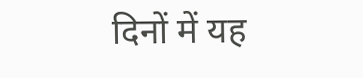दिनों में यह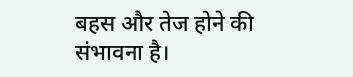बहस और तेज होने की संभावना है।